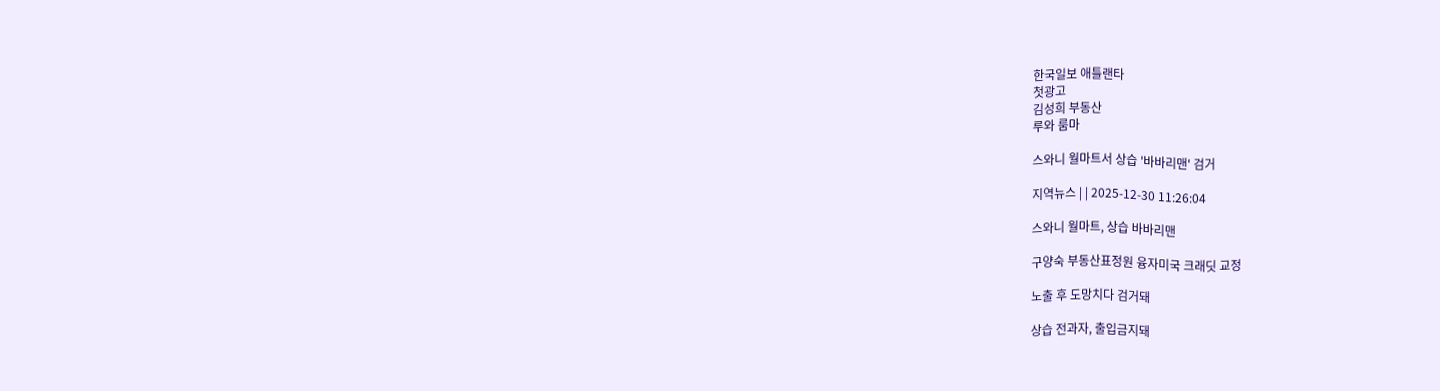한국일보 애틀랜타
첫광고
김성희 부동산
루와 룸마

스와니 월마트서 상습 '바바리맨' 검거

지역뉴스 | | 2025-12-30 11:26:04

스와니 월마트, 상습 바바리맨

구양숙 부동산표정원 융자미국 크래딧 교정

노출 후 도망치다 검거돼

상습 전과자, 출입금지돼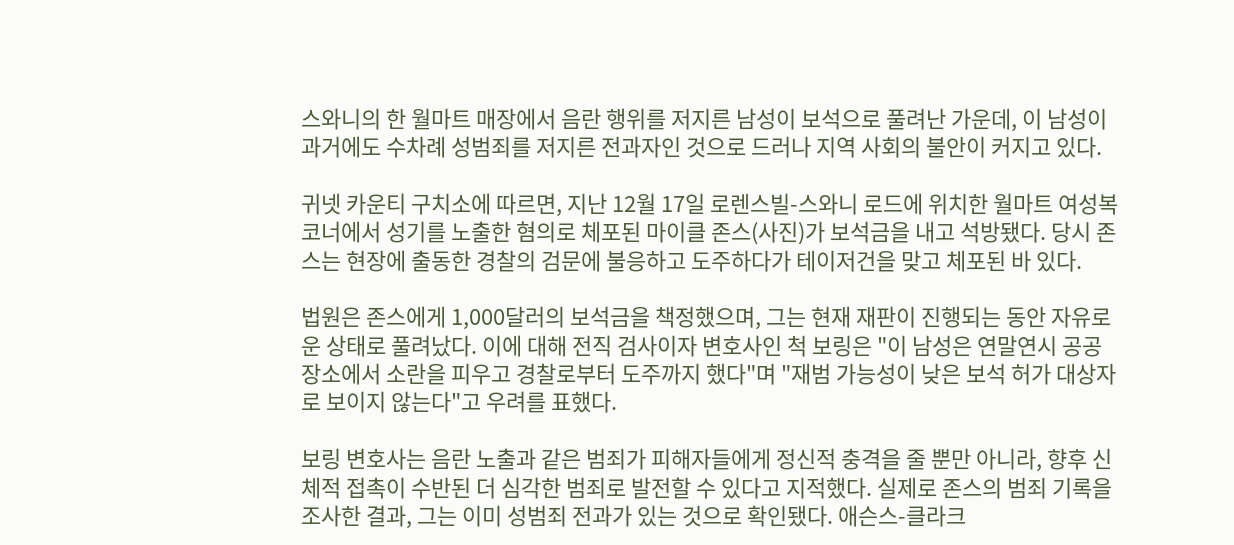스와니의 한 월마트 매장에서 음란 행위를 저지른 남성이 보석으로 풀려난 가운데, 이 남성이 과거에도 수차례 성범죄를 저지른 전과자인 것으로 드러나 지역 사회의 불안이 커지고 있다.

귀넷 카운티 구치소에 따르면, 지난 12월 17일 로렌스빌-스와니 로드에 위치한 월마트 여성복 코너에서 성기를 노출한 혐의로 체포된 마이클 존스(사진)가 보석금을 내고 석방됐다. 당시 존스는 현장에 출동한 경찰의 검문에 불응하고 도주하다가 테이저건을 맞고 체포된 바 있다.

법원은 존스에게 1,000달러의 보석금을 책정했으며, 그는 현재 재판이 진행되는 동안 자유로운 상태로 풀려났다. 이에 대해 전직 검사이자 변호사인 척 보링은 "이 남성은 연말연시 공공장소에서 소란을 피우고 경찰로부터 도주까지 했다"며 "재범 가능성이 낮은 보석 허가 대상자로 보이지 않는다"고 우려를 표했다.

보링 변호사는 음란 노출과 같은 범죄가 피해자들에게 정신적 충격을 줄 뿐만 아니라, 향후 신체적 접촉이 수반된 더 심각한 범죄로 발전할 수 있다고 지적했다. 실제로 존스의 범죄 기록을 조사한 결과, 그는 이미 성범죄 전과가 있는 것으로 확인됐다. 애슨스-클라크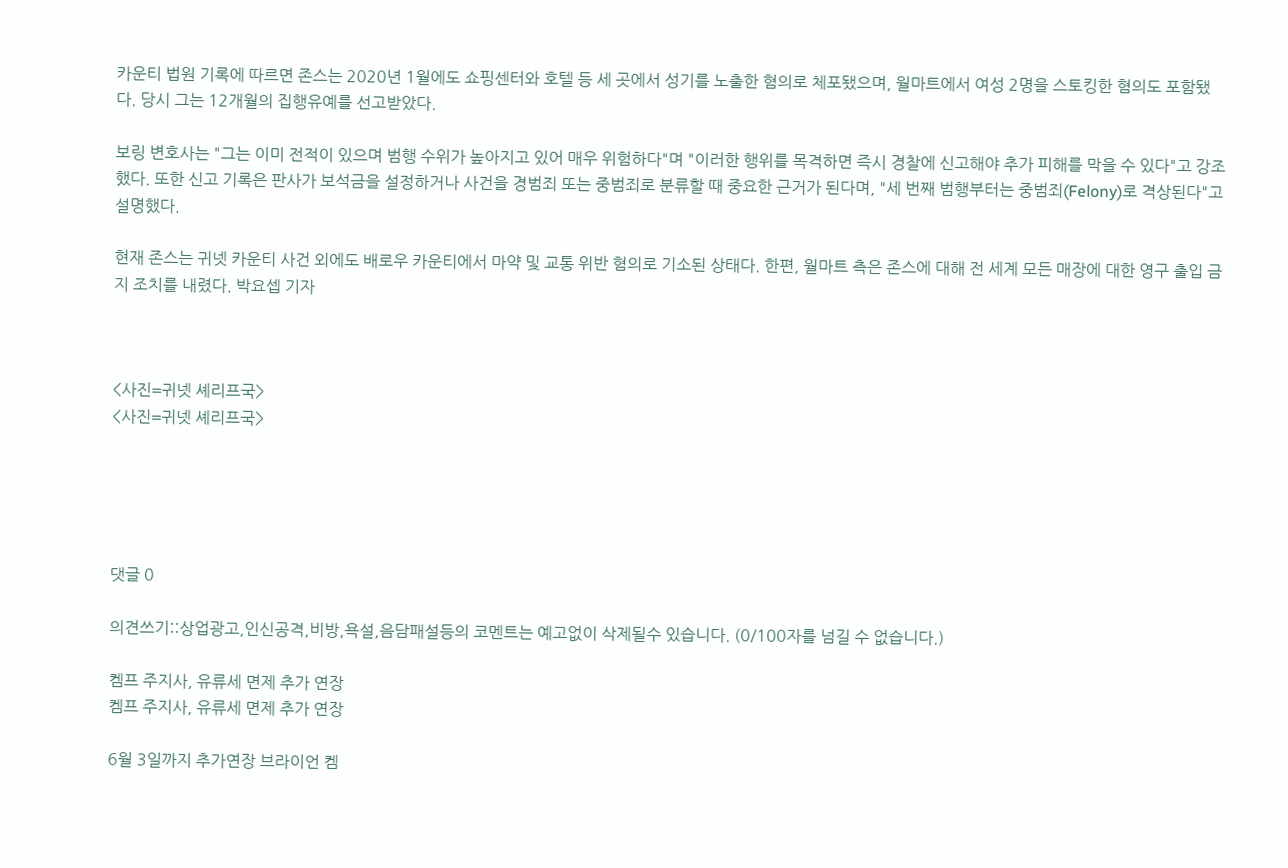카운티 법원 기록에 따르면 존스는 2020년 1월에도 쇼핑센터와 호텔 등 세 곳에서 성기를 노출한 혐의로 체포됐으며, 월마트에서 여성 2명을 스토킹한 혐의도 포함됐다. 당시 그는 12개월의 집행유예를 선고받았다.

보링 변호사는 "그는 이미 전적이 있으며 범행 수위가 높아지고 있어 매우 위험하다"며 "이러한 행위를 목격하면 즉시 경찰에 신고해야 추가 피해를 막을 수 있다"고 강조했다. 또한 신고 기록은 판사가 보석금을 설정하거나 사건을 경범죄 또는 중범죄로 분류할 때 중요한 근거가 된다며, "세 번째 범행부터는 중범죄(Felony)로 격상된다"고 설명했다.

현재 존스는 귀넷 카운티 사건 외에도 배로우 카운티에서 마약 및 교통 위반 혐의로 기소된 상태다. 한편, 월마트 측은 존스에 대해 전 세계 모든 매장에 대한 영구 출입 금지 조치를 내렸다. 박요셉 기자



<사진=귀넷 셰리프국>
<사진=귀넷 셰리프국>





댓글 0

의견쓰기::상업광고,인신공격,비방,욕설,음담패설등의 코멘트는 예고없이 삭제될수 있습니다. (0/100자를 넘길 수 없습니다.)

켐프 주지사, 유류세 면제 추가 연장
켐프 주지사, 유류세 면제 추가 연장

6월 3일까지 추가연장 브라이언 켐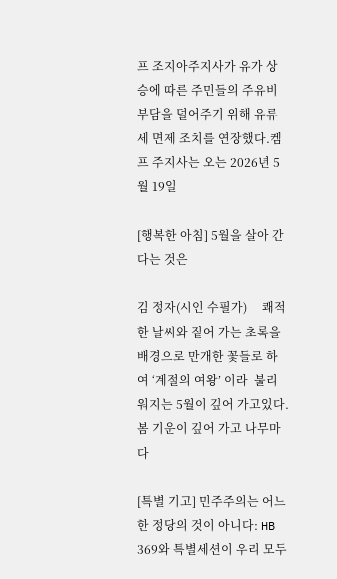프 조지아주지사가 유가 상승에 따른 주민들의 주유비 부담을 덜어주기 위해 유류세 면제 조치를 연장했다.켐프 주지사는 오는 2026년 5월 19일

[행복한 아침] 5월을 살아 간다는 것은

김 정자(시인 수필가)     쾌적한 날씨와 짙어 가는 초록을 배경으로 만개한 꽃들로 하여 ‘계절의 여왕’ 이라  불리워지는 5월이 깊어 가고있다. 봄 기운이 깊어 가고 나무마다

[특별 기고] 민주주의는 어느 한 정당의 것이 아니다: HB 369와 특별세션이 우리 모두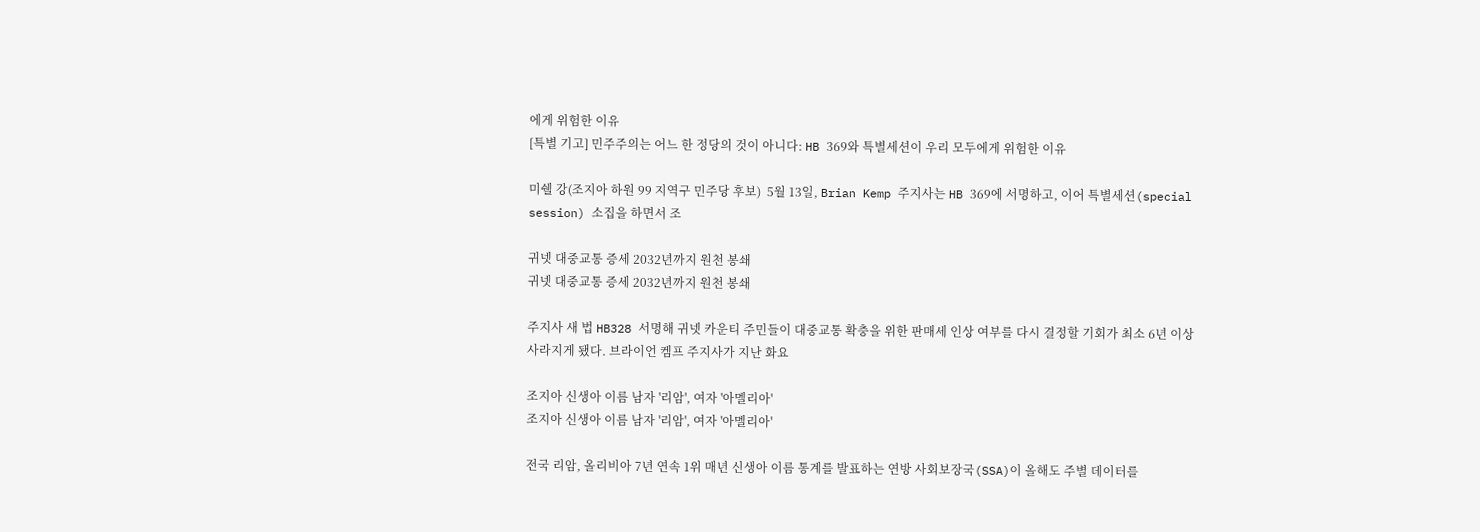에게 위험한 이유
[특별 기고] 민주주의는 어느 한 정당의 것이 아니다: HB 369와 특별세션이 우리 모두에게 위험한 이유

미쉘 강(조지아 하원 99 지역구 민주당 후보)  5월 13일, Brian Kemp 주지사는 HB 369에 서명하고, 이어 특별세션(special session) 소집을 하면서 조

귀넷 대중교통 증세 2032년까지 원천 봉쇄
귀넷 대중교통 증세 2032년까지 원천 봉쇄

주지사 새 법 HB328 서명해 귀넷 카운티 주민들이 대중교통 확충을 위한 판매세 인상 여부를 다시 결정할 기회가 최소 6년 이상 사라지게 됐다. 브라이언 켐프 주지사가 지난 화요

조지아 신생아 이름 남자 '리암', 여자 '아멜리아'
조지아 신생아 이름 남자 '리암', 여자 '아멜리아'

전국 리암, 올리비아 7년 연속 1위 매년 신생아 이름 통계를 발표하는 연방 사회보장국(SSA)이 올해도 주별 데이터를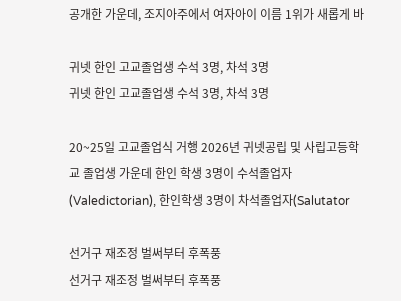공개한 가운데, 조지아주에서 여자아이 이름 1위가 새롭게 바

귀넷 한인 고교졸업생 수석 3명, 차석 3명
귀넷 한인 고교졸업생 수석 3명, 차석 3명

20~25일 고교졸업식 거행 2026년 귀넷공립 및 사립고등학교 졸업생 가운데 한인 학생 3명이 수석졸업자(Valedictorian), 한인학생 3명이 차석졸업자(Salutator

선거구 재조정 벌써부터 후폭풍
선거구 재조정 벌써부터 후폭풍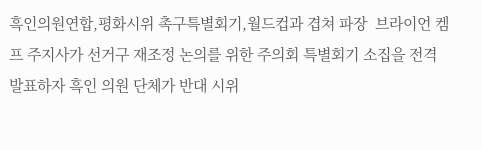흑인의원연합,평화시위 촉구특별회기,월드컵과 겹쳐 파장  브라이언 켐프 주지사가 선거구 재조정 논의를 위한 주의회 특별회기 소집을 전격 발표하자 흑인 의원 단체가 반대 시위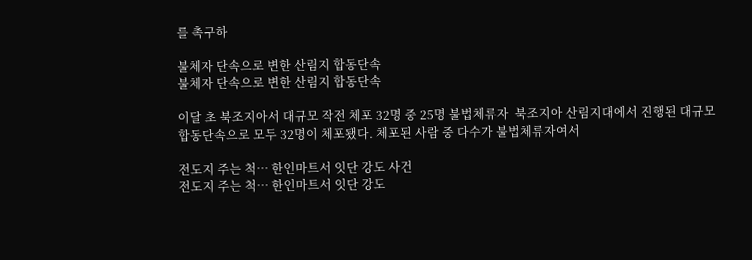를 촉구하

불체자 단속으로 변한 산림지 합동단속
불체자 단속으로 변한 산림지 합동단속

이달 초 북조지아서 대규모 작전 체포 32명 중 25명 불법체류자  북조지아 산림지대에서 진행된 대규모 합동단속으로 모두 32명이 체포됐다. 체포된 사람 중 다수가 불법체류자여서

전도지 주는 척… 한인마트서 잇단 강도 사건
전도지 주는 척… 한인마트서 잇단 강도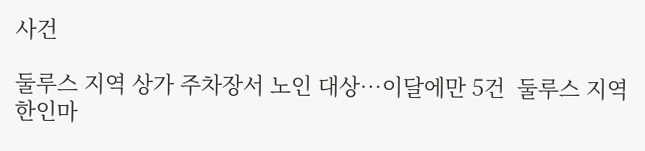사건

둘루스 지역 상가 주차장서 노인 대상…이달에만 5건  둘루스 지역 한인마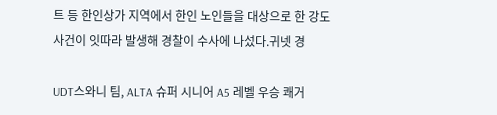트 등 한인상가 지역에서 한인 노인들을 대상으로 한 강도 사건이 잇따라 발생해 경찰이 수사에 나섰다.귀넷 경

UDT스와니 팀, ALTA 슈퍼 시니어 A5 레벨 우승 쾌거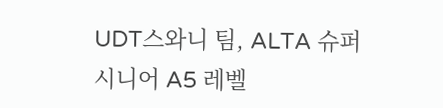UDT스와니 팀, ALTA 슈퍼 시니어 A5 레벨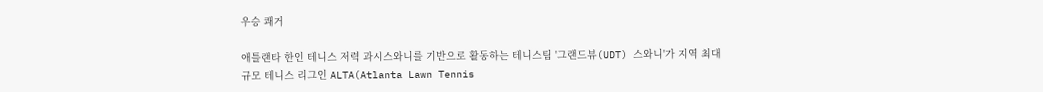우승 쾌거

애틀랜타 한인 테니스 저력 과시스와니를 기반으로 활동하는 테니스팀 '그랜드뷰(UDT) 스와니'가 지역 최대 규모 테니스 리그인 ALTA(Atlanta Lawn Tennis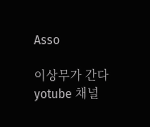Asso

이상무가 간다 yotube 채널